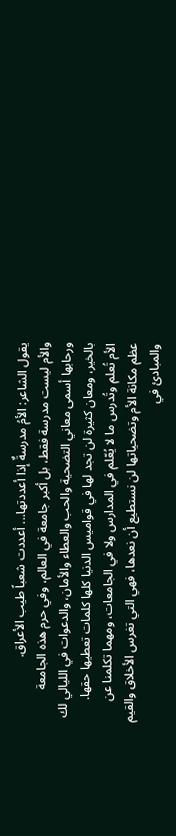يقول الشاعر: الأمُ مدرسةٌ إذا أعددتها... أعددت شعباً طيب الأعراق.
والأم ليست مدرسة فقط، بل أكبر جامعة في العالم، وفي حرم هذه الجامعة ورحابها أسمى معاني التضحية والحب والعطاء والأمان، والدعوات في الليالي لك بالخير، ومعان كثيرة لن تجد لها في قواميس الدنيا كلها كلمات تعطيها حقها.
الأم تُعلم وتُدرس ما لا يُعّلم في المدارس ولا في الجامعات، ومهما تكلمنا عن عظم مكانة الأم وتضحياتها لن نستطيع أن نعدها، فهي التي تغرس الأخلاق والقيم والمبادئ في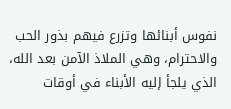نفوس أبنائها وتزرع فيهم بذور الحب والاحترام، وهي الملاذ الآمن بعد الله، الذي يلجأ إليه الأبناء في أوقات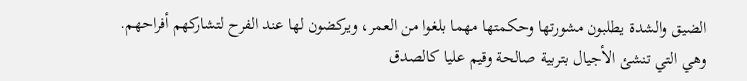الضيق والشدة يطلبون مشورتها وحكمتها مهما بلغوا من العمر، ويركضون لها عند الفرح لتشاركهم أفراحهم.
وهي التي تنشئ الأجيال بتربية صالحة وقيم عليا كالصدق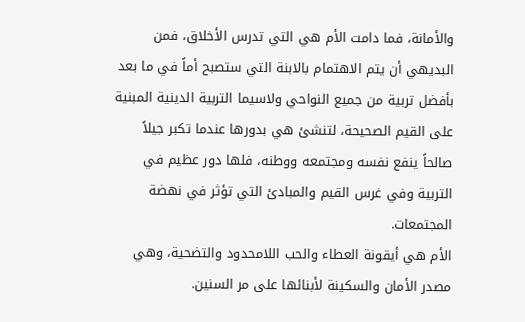والأمانة، فما دامت الأم هي التي تدرس الأخلاق، فمن البديهي أن يتم الاهتمام بالابنة التي ستصبح أماً في ما بعد بأفضل تربية من جميع النواحي ولاسيما التربية الدينية المبنية على القيم الصحيحة، لتنشئ هي بدورها عندما تكبر جيلاً صالحاً ينفع نفسه ومجتمعه ووطنه، فلها دور عظيم في التربية وفي غرس القيم والمبادئ التي تؤثر في نهضة المجتمعات.
الأم هي أيقونة العطاء والحب اللامحدود والتضحية، وهي مصدر الأمان والسكينة لأبنائها على مر السنين.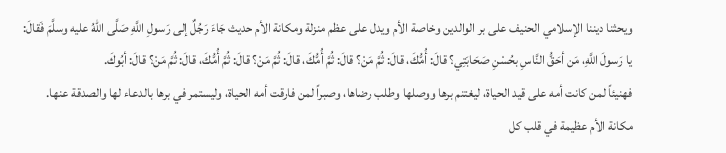ويحثنا ديننا الإسلامي الحنيف على بر الوالدين وخاصة الأم ويدل على عظم منزلة ومكانة الأم حديث جَاءَ رَجُلٌ إلى رَسولِ اللَّهِ صَلَّى اللهُ عليه وسلَّمَ فَقالَ: يا رَسولَ اللَّهِ، مَن أحَقُّ النَّاسِ بحُسْنِ صَحَابَتِي؟ قالَ: أُمُّكَ، قالَ: ثُمَّ مَنْ؟ قالَ: ثُمَّ أُمُّكَ، قالَ: ثُمَّ مَنْ؟ قالَ: ثُمَّ أُمُّكَ، قالَ: ثُمَّ مَنْ؟ قالَ: أبُوكَ.
فهنيئاً لمن كانت أمه على قيد الحياة، ليغتنم برها ووصلها وطلب رضاها، وصبراً لمن فارقت أمه الحياة، وليستمر في برها بالدعاء لها والصدقة عنها.
مكانة الأم عظيمة في قلب كل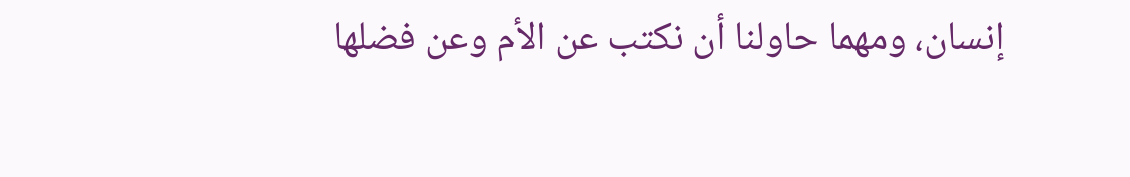إنسان، ومهما حاولنا أن نكتب عن الأم وعن فضلها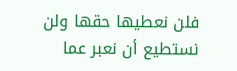فلن نعطيها حقها ولن نستطيع أن نعبر عما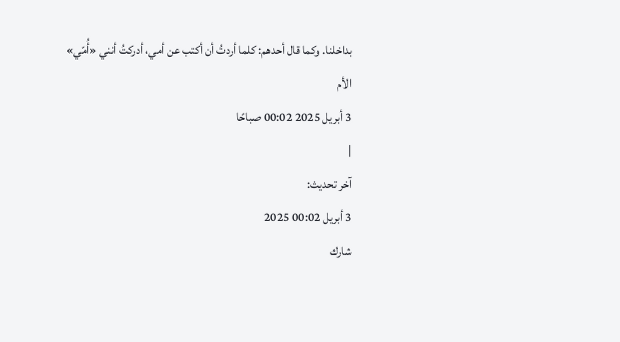بداخلنا. وكما قال أحدهم: كلما أردتُ أن أكتب عن أمي، أدركتُ أنني «أُمّي»
الأم
3 أبريل 2025 00:02 صباحًا
|
آخر تحديث:
3 أبريل 00:02 2025
شارك